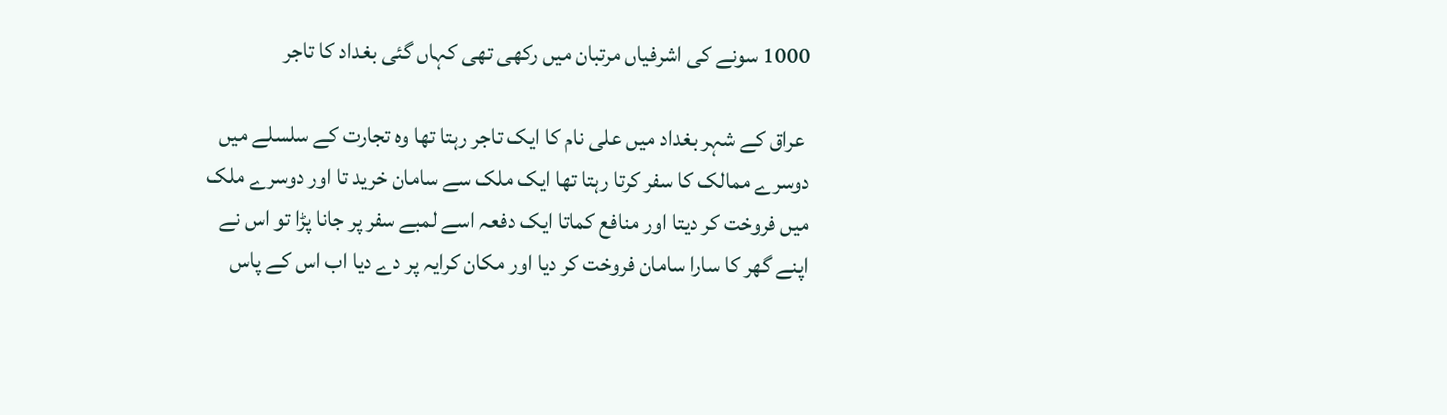1000 سونے کی اشرفیاں مرتبان میں رکھی تھی کہاں گئی بغداد کا تاجر

 عراق کے شہر بغداد میں علی نام کا ایک تاجر رہتا تھا وہ تجارت کے سلسلے میں دوسرے ممالک کا سفر کرتا رہتا تھا ایک ملک سے سامان خرید تا اور دوسرے ملک میں فروخت کر دیتا اور منافع کماتا ایک دفعہ اسے لمبے سفر پر جانا پڑا تو اس نے اپنے گھر کا سارا سامان فروخت کر دیا اور مکان کرایہ پر دے دیا اب اس کے پاس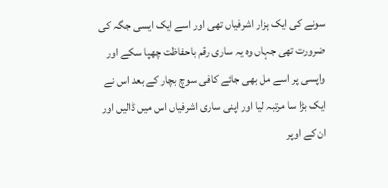سونے کی ایک ہزار اشرفیاں تھی اور اسے ایک ایسی جگہ کی ضرورت تھی جہاں وہ یہ ساری رقم باحفاظت چھپا سکے اور واپسی پر اسے مل بھی جائے کافی سوچ بچار کے بعد اس نے ایک بڑا سا مرتبہ لیا اور اپنی ساری اشرفیاں اس میں ڈالیں اور ان کے اوپر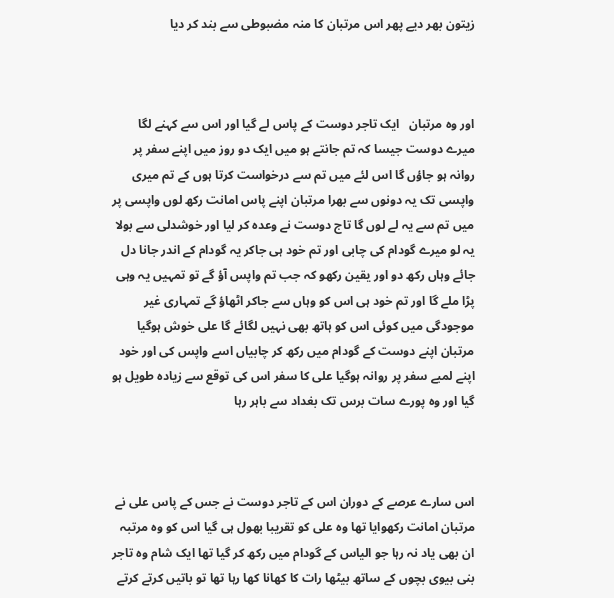زیتون بھر دیے پھر اس مرتبان کا منہ مضبوطی سے بند کر دیا



اور وہ مرتبان   ایک تاجر دوست کے پاس لے گیا اور اس سے کہنے لگا میرے دوست جیسا کہ تم جانتے ہو میں ایک دو روز میں اپنے سفر پر روانہ ہو جاؤں گا اس لئے میں تم سے درخواست کرتا ہوں کے تم میری واپسی تک یہ دونوں سے بھرا مرتبان اپنے پاس امانت رکھ لوں واپسی پر میں تم سے یہ لے لوں گا تاج دوست نے وعدہ کر لیا اور خوشدلی سے بولا یہ لو میرے گودام کی چابی اور تم خود ہی جاکر یہ گودام کے اندر جانا دل جائے وہاں رکھ دو اور یقین رکھو کہ جب تم واپس آؤ گے تو تمہیں یہ وہی پڑا ملے گا اور تم خود ہی اس کو وہاں سے جاکر اٹھاؤ گے تمہاری غیر موجودگی میں کوئی اس کو ہاتھ بھی نہیں لگائے گا علی خوش ہوگیا مرتبان اپنے دوست کے گودام میں رکھ کر چابیاں اسے واپس کی اور خود اپنے لمبے سفر پر روانہ ہوگیا علی کا سفر اس کی توقع سے زیادہ طویل ہو گیا اور وہ پورے سات برس تک بغداد سے باہر رہا



اس سارے عرصے کے دوران اس کے تاجر دوست نے جس کے پاس علی نے مرتبان امانت رکھوایا تھا وہ علی کو تقریبا بھول ہی گیا اس کو وہ مرتبہ ان بھی یاد نہ رہا جو الیاس کے گودام میں رکھ کر گیا تھا ایک شام وہ تاجر بنی بیوی بچوں کے ساتھ بیٹھا رات کا کھانا کھا رہا تھا تو باتیں کرتے کرتے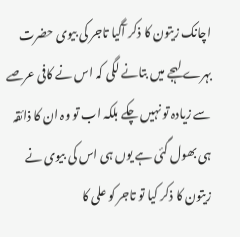اچانک زیتون کا ذکر آگیا تاجر کی بیوی حضرت بہرے لہجے میں بتانے لگی کہ اس نے کافی عرصے سے زیادہ تو نہیں چکے بلکہ اب تو وہ ان کا ذائقہ ہی بھول گئی ہے یوں ہی اس کی بیوی نے زیتون کا ذکر کیا تو تاجر کو علی کا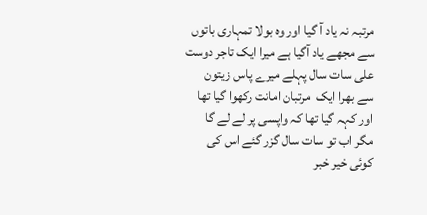مرتبہ نہ یاد آ گیا اور وہ بولا تمہاری باتوں سے مجھے یاد آگیا ہے میرا ایک تاجر دوست علی سات سال پہلے میرے پاس زیتون سے بھرا ایک  مرتبان امانت رکھوا گیا تھا اور کہہ گیا تھا کہ واپسی پر لے لے گا مگر اب تو سات سال گزر گئے اس کی کوئی خیر خبر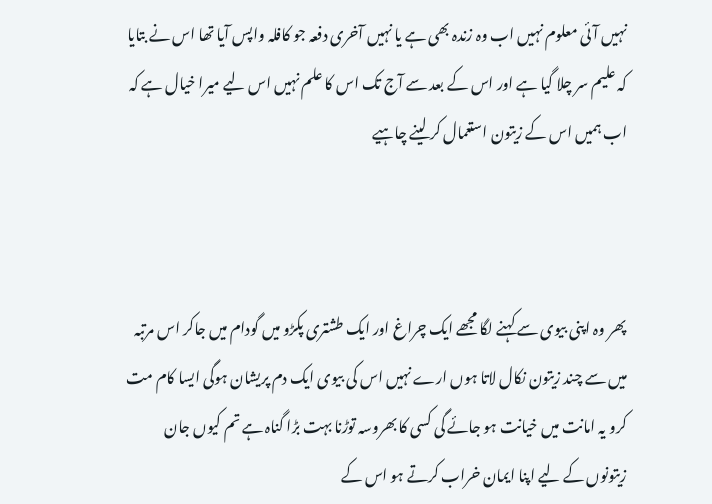نہیں آئی معلوم نہیں اب وہ زندہ بھی ہے یا نہیں آخری دفعہ جو کافلہ واپس آیا تھا اس نے بتایا کہ علیم سر چلا گیا ہے اور اس کے بعد سے آج تک اس کا علم نہیں اس لیے میرا خیال ہے کہ اب ہمیں اس کے زیتون استعمال کر لینے چاہیے



پھر وہ اپنی بیوی سے کہنے لگا مجھے ایک چراغ اور ایک طشتری پکڑو میں گودام میں جاکر اس مرتبہ میں سے چند زیتون نکال لاتا ہوں ارے نہیں اس کی بیوی ایک دم پریشان ہوگی ایسا کام مت کرو یہ امانت میں خیانت ہو جائے گی کسی کا بھروسہ توڑنا بہت بڑا گناہ ہے تم کیوں جان زیتونوں کے لیے اپنا ایمان خراب کرتے ہو اس کے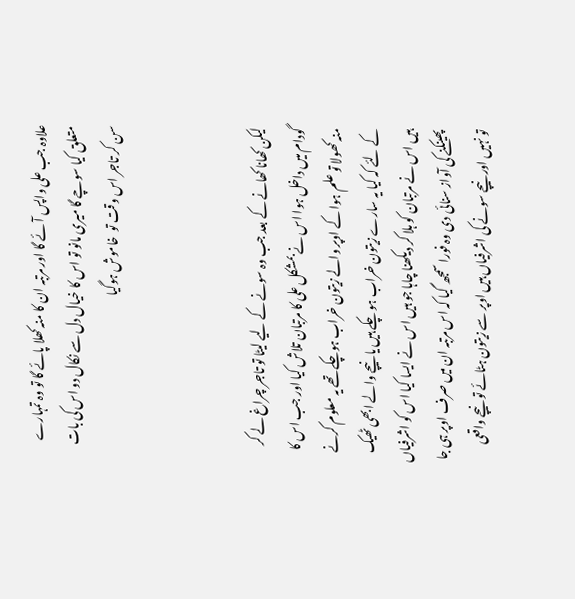علاوہ جب علی واپس آئے گا اور مرتبہ ان کا منہ کھلا پائے گا تو وہ تمہارے متعلق کیا سوچے گا میری مانو تو اس کا خیال دل سے نکال دو اس کی بات سن کر تاجر اس وقت تو  خاموش ہوگیا



لیکن کھانا کھانے کے بعد جب وہ سونے کے لیے لیٹا تو تاجر چراغ لے کر گودام میں داخل ہوا اس نے بمشکل علی کا مرتبان تلاش کیا اور جب اس کا منہ کھولا تو علم ہوا کے اوپر والے زیتون خراب ہوچکے تھے یہ معلوم کرنے کے لئے کہ کیا یہ سارے زیتون خراب ہو چکے ہیں یا نیچے والے ابھی ٹھیک ہیں اس نے مرتبان کو ہلا کر دیکھنا چاہا جو ہیں اس نے ایسا کیا اس کو اشرفیاں پھینکنے کی آواز سنائی دی وہ فورا سمجھ گیا کہ اس مرتبہ ان میں صرف اوپر ہی جا تو نہیں اور نیچے سونے کی اشرفیاں ہیں اوپر سے زیتون ہٹائے تو نیچے واقعی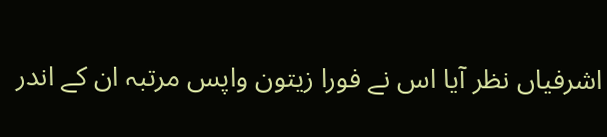اشرفیاں نظر آیا اس نے فورا زیتون واپس مرتبہ ان کے اندر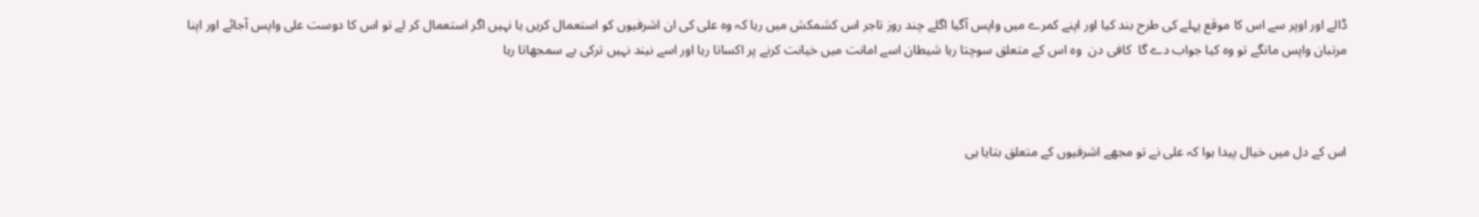ڈالے اور اوپر سے اس کا موقع پہلے کی طرح بند کیا اور اپنے کمرے میں واپس آگیا اگلے چند روز تاجر اس کشمکش میں رہا کہ وہ علی کی ان اشرفیوں کو استعمال کریں یا نہیں اگر استعمال کر لے تو اس کا دوست علی واپس آجائے اور اپنا مرتبان واپس مانگے تو وہ کیا جواب دے گا  کافی دن  وہ اس کے متعلق سوچتا رہا شیطان اسے امانت میں خیانت کرنے پر اکساتا رہا اور اسے نیند نہیں ترکی بے سمجھاتا رہا



اس کے دل میں خیال پیدا ہوا کہ علی نے تو مجھے اشرفیوں کے متعلق بتایا ہی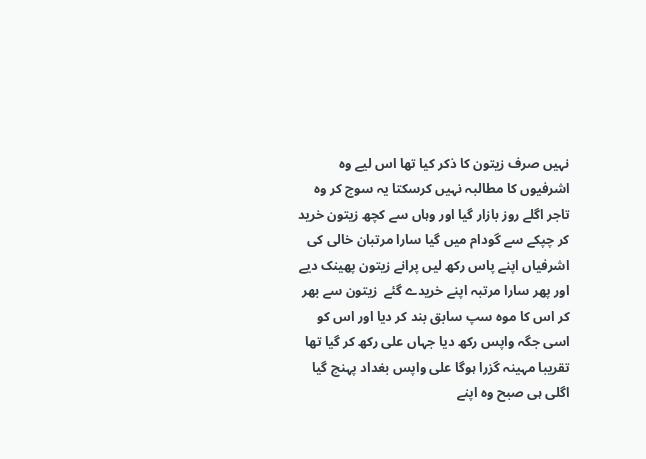نہیں صرف زیتون کا ذکر کیا تھا اس لیے وہ اشرفیوں کا مطالبہ نہیں کرسکتا یہ سوچ کر وہ تاجر اگلے روز بازار گیا اور وہاں سے کچھ زیتون خرید کر چپکے سے گودام میں گیا سارا مرتبان خالی کی اشرفیاں اپنے پاس رکھ لیں پرانے زیتون پھینک دیے اور پھر سارا مرتبہ اپنے خریدے گئے  زیتون سے بھر کر اس کا موہ سپ سابق بند کر دیا اور اس کو اسی جگہ واپس رکھ دیا جہاں علی رکھ کر گیا تھا تقریبا مہینہ گزرا ہوگا علی واپس بغداد پہنچ گیا اگلی ہی صبح وہ اپنے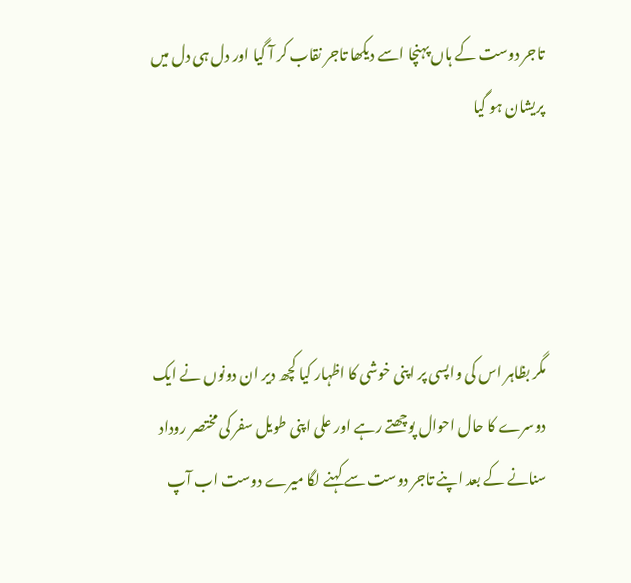تاجر دوست کے ہاں پہنچا اسے دیکھا تاجر نقاب کر آ گیا اور دل ہی دل میں پریشان ہو گیا




مگر بظاہر اس کی واپسی پر اپنی خوشی کا اظہار کیا کچھ دیر ان دونوں نے ایک دوسرے کا حال احوال پوچھتے رہے اور علی اپنی طویل سفر کی مختصر روداد سنانے کے بعد اپنے تاجر دوست سے کہنے لگا میرے دوست اب آپ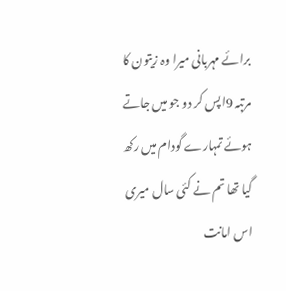برائے مہربانی میرا وہ زیتون کا مرتبہ 9اپس کر دو جو میں جاتے ہوئے تمہارے گودام میں رکھ گیا تھا تم نے کئی سال میری اس امانت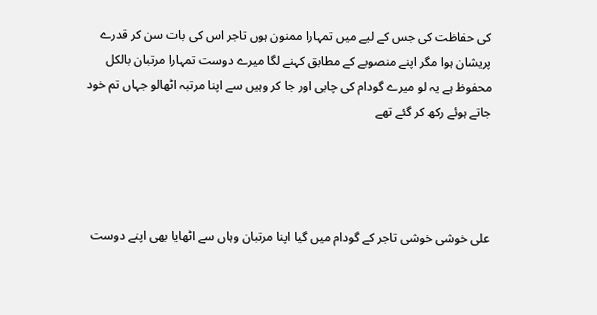کی حفاظت کی جس کے لیے میں تمہارا ممنون ہوں تاجر اس کی بات سن کر قدرے پریشان ہوا مگر اپنے منصوبے کے مطابق کہنے لگا میرے دوست تمہارا مرتبان بالکل محفوظ ہے یہ لو میرے گودام کی چابی اور جا کر وہیں سے اپنا مرتبہ اٹھالو جہاں تم خود جاتے ہوئے رکھ کر گئے تھے




علی خوشی خوشی تاجر کے گودام میں گیا اپنا مرتبان وہاں سے اٹھایا بھی اپنے دوست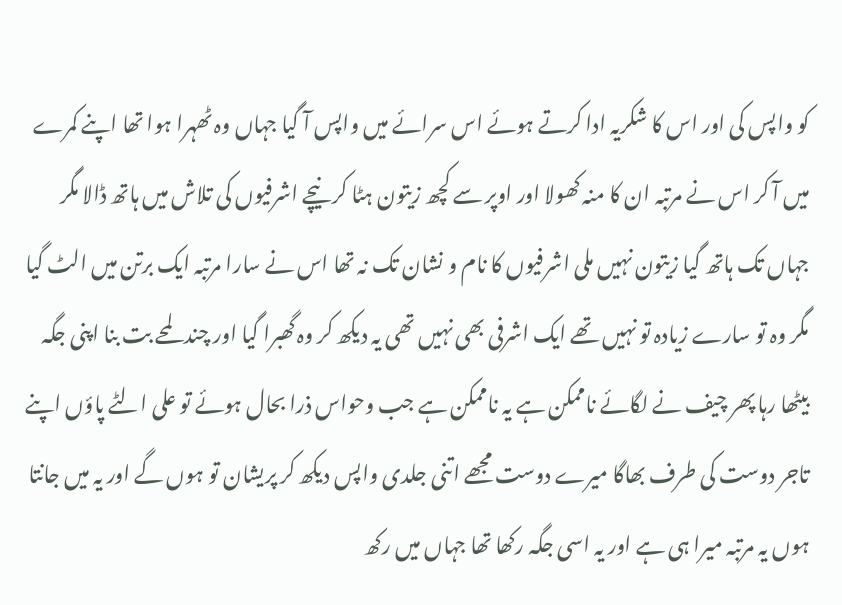کو واپس کی اور اس کا شکریہ ادا کرتے ہوئے اس سرائے میں واپس آ گیا جہاں وہ ٹھہرا ہوا تھا اپنے کمرے میں آ کر اس نے مرتبہ ان کا منہ کھولا اور اوپر سے کچھ زیتون ہٹا کر نیچے اشرفیوں کی تلاش میں ہاتھ ڈالا مگر جہاں تک ہاتھ گیا زیتون نہیں ملی اشرفیوں کا نام و نشان تک نہ تھا اس نے سارا مرتبہ ایک برتن میں الٹ گیا مگر وہ تو سارے زیادہ تو نہیں تھے ایک اشرفی بھی نہیں تھی یہ دیکھ کر وہ گھبرا گیا اور چند لمحے بت بنا اپنی جگہ بیٹھا رہا پھر چیف نے لگائے ناممکن ہے یہ ناممکن ہے جب وحواس ذرا بحال ہوئے تو علی الٹے پاؤں اپنے تاجر دوست کی طرف بھاگا میرے دوست مجھے اتنی جلدی واپس دیکھ کر پریشان تو ہوں گے اور یہ میں جانتا ہوں یہ مرتبہ میرا ہی ہے اور یہ اسی جگہ رکھا تھا جہاں میں رکھ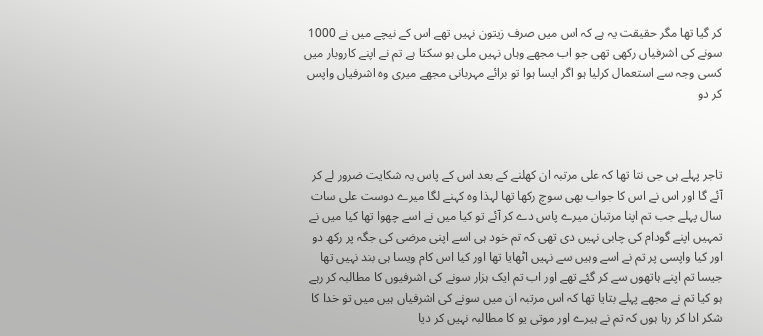کر گیا تھا مگر حقیقت یہ ہے کہ اس میں صرف زیتون نہیں تھے اس کے نیچے میں نے 1000 سونے کی اشرفیاں رکھی تھی جو اب مجھے وہاں نہیں ملی ہو سکتا ہے تم نے اپنے کاروبار میں کسی وجہ سے استعمال کرلیا ہو اگر ایسا ہوا تو برائے مہربانی مجھے میری وہ اشرفیاں واپس کر دو



تاجر پہلے ہی جی نتا تھا کہ علی مرتبہ ان کھلنے کے بعد اس کے پاس یہ شکایت ضرور لے کر آئے گا اور اس نے اس کا جواب بھی سوچ رکھا تھا لہذا وہ کہنے لگا میرے دوست علی سات سال پہلے جب تم اپنا مرتبان میرے پاس دے کر آئے تو کیا میں نے اسے چھوا تھا کیا میں نے تمہیں اپنے گودام کی چابی نہیں دی تھی کہ تم خود ہی اسے اپنی مرضی کی جگہ پر رکھ دو اور کیا واپسی پر تم نے اسے وہیں سے نہیں اٹھایا تھا اور کیا اس کام ویسا ہی بند نہیں تھا جیسا تم اپنے ہاتھوں سے کر گئے تھے اور اب تم ایک ہزار سونے کی اشرفیوں کا مطالبہ کر رہے ہو کیا تم نے مجھے پہلے بتایا تھا کہ اس مرتبہ ان میں سونے کی اشرفیاں ہیں میں تو خدا کا شکر ادا کر رہا ہوں کہ تم نے ہیرے اور موتی یو کا مطالبہ نہیں کر دیا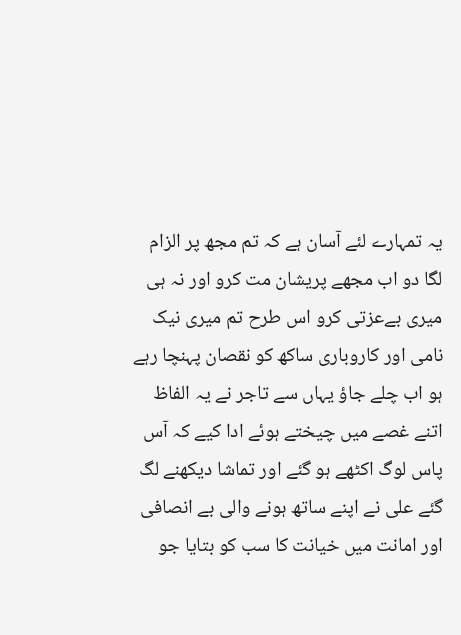یہ تمہارے لئے آسان ہے کہ تم مجھ پر الزام لگا دو اب مجھے پریشان مت کرو اور نہ ہی میری بےعزتی کرو اس طرح تم میری نیک نامی اور کاروباری ساکھ کو نقصان پہنچا رہے ہو اب چلے جاؤ یہاں سے تاجر نے یہ الفاظ اتنے غصے میں چیختے ہوئے ادا کیے کہ آس پاس لوگ اکٹھے ہو گئے اور تماشا دیکھنے لگ گئے علی نے اپنے ساتھ ہونے والی بے انصافی اور امانت میں خیانت کا سب کو بتایا جو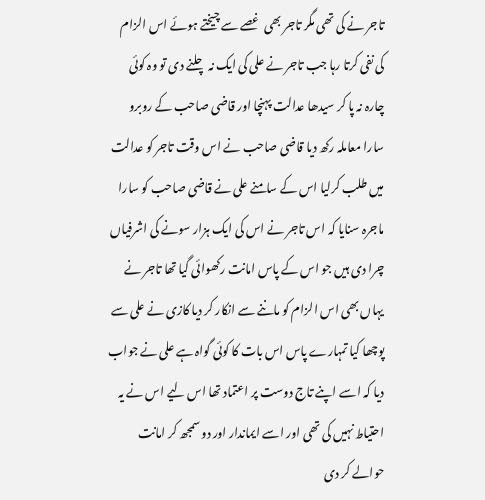تاجر نے کی تھی مگر تاجر بھی  غصے سے چیختے ہوئے اس الزام کی نفی کرتا رہا جب تاجر نے علی کی ایک نہ چلنے دی تو وہ کوئی چارہ نہ پا کر سیدھا عدالت پہنچا اور قاضی صاحب کے روبرو سارا معاملہ رکھ دیا قاضی صاحب نے اس وقت تاجر کو عدالت میں طلب کرلیا اس کے سامنے علی نے قاضی صاحب کو سارا ماجرہ سنایا کہ اس تاجر نے اس کی ایک ہزار سونے کی اشرفیاں چرا دی ہیں جو اس کے پاس امانت رکھوائی گیا تھا تاجر نے یہاں بھی اس الزام کو ماننے سے انکار کر دیا کازی نے علی سے پوچھا کیا تمہارے پاس اس بات کا کوئی گواہ ہے علی نے جواب دیا کہ اسے اپنے تاج دوست پر اعتماد تھا اس لیے اس نے یہ احتیاط نہیں کی تھی اور اسے ایماندار اور دو سمجھ کر امانت حوالے کر دی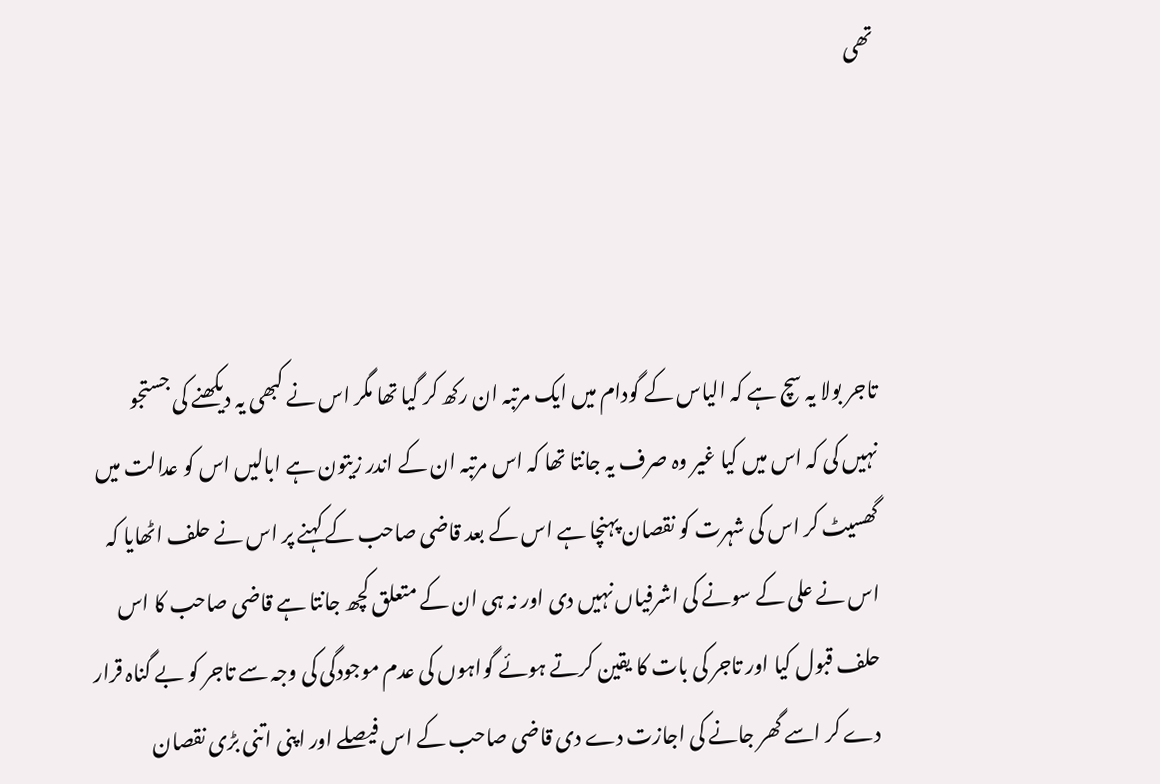تھی




تاجر بولا یہ سچ ہے کہ الیاس کے گودام میں ایک مرتبہ ان رکھ کر گیا تھا مگر اس نے کبھی یہ دیکھنے کی جستجو نہیں کی کہ اس میں کیا غیر وہ صرف یہ جانتا تھا کہ اس مرتبہ ان کے اندر زیتون ہے ابالیں اس کو عدالت میں گھسیٹ کر اس کی شہرت کو نقصان پہنچا ہے اس کے بعد قاضی صاحب کے کہنے پر اس نے حلف اٹھایا کہ اس نے علی کے سونے کی اشرفیاں نہیں دی اور نہ ہی ان کے متعلق کچھ جانتا ہے قاضی صاحب کا اس حلف قبول کیا اور تاجر کی بات کا یقین کرتے ہوئے گواہوں کی عدم موجودگی کی وجہ سے تاجر کو بے گناہ قرار دے کر اسے گھر جانے کی اجازت دے دی قاضی صاحب کے اس فیصلے اور اپنی اتنی بڑی نقصان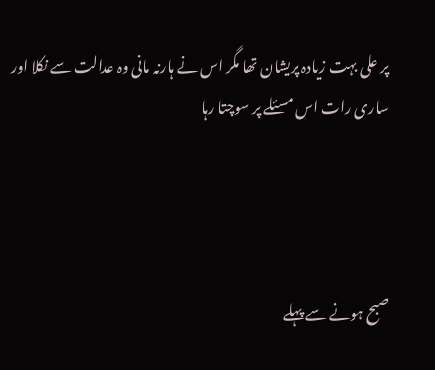پر علی بہت زیادہ پریشان تھا مگر اس نے ہارنہ مانی وہ عدالت سے نکلا اور ساری رات اس مسئلے پر سوچتا رہا




صبح ہونے سے پہلے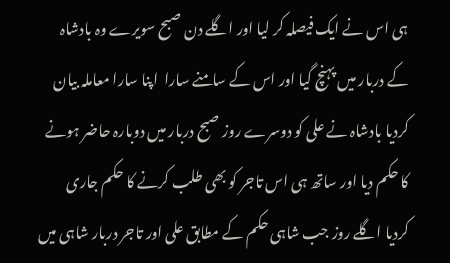ہی اس نے ایک فیصلہ کر لیا اور اگلے دن صبح سویرے وہ بادشاہ کے دربار میں پہنچ گیا اور اس کے سامنے سارا  اپنا سارا معاملہ بیان کردیا بادشاہ نے علی کو دوسرے روز صبح دربار میں دوبارہ حاضر ہونے کا حکم دیا اور ساتھ ہی اس تاجر کو بھی طلب کرنے کا حکم جاری کردیا اگلے روز جب شاہی حکم کے مطابق علی اور تاجر دربار شاہی میں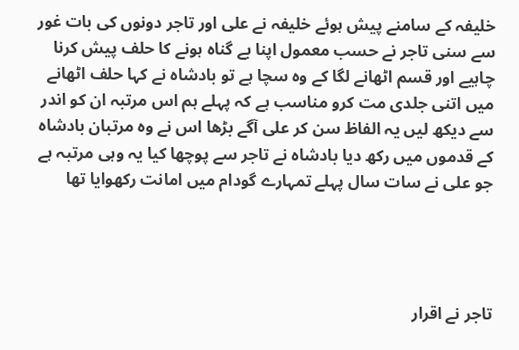خلیفہ کے سامنے پیش ہوئے خلیفہ نے علی اور تاجر دونوں کی بات غور سے سنی تاجر نے حسب معمول اپنا بے گناہ ہونے کا حلف پیش کرنا چاہیے اور قسم اٹھانے لگا کے وہ سچا ہے تو بادشاہ نے کہا حلف اٹھانے میں اتنی جلدی مت کرو مناسب ہے کہ پہلے ہم اس مرتبہ ان کو اندر سے دیکھ لیں یہ الفاظ سن کر علی آگے بڑھا اس نے وہ مرتبان بادشاہ کے قدموں میں رکھ دیا بادشاہ نے تاجر سے پوچھا کیا یہ وہی مرتبہ ہے جو علی نے سات سال پہلے تمہارے گودام میں امانت رکھوایا تھا




تاجر نے اقرار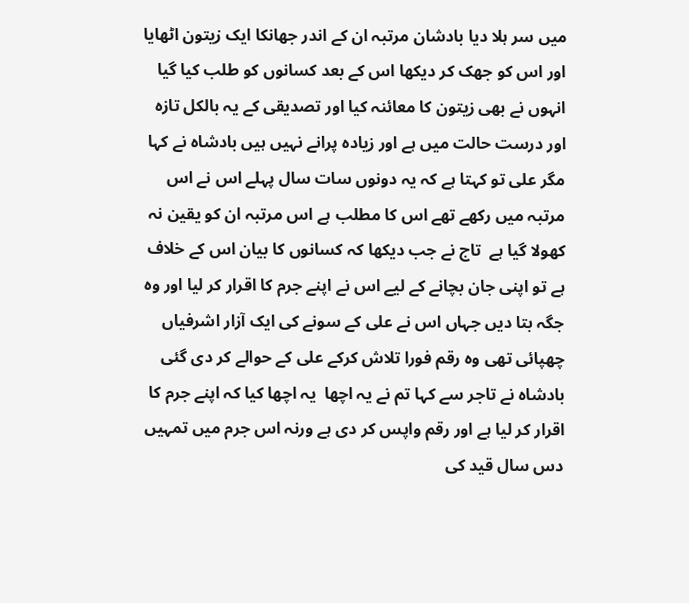میں سر ہلا دیا بادشان مرتبہ ان کے اندر جھانکا ایک زیتون اٹھایا اور اس کو جھک کر دیکھا اس کے بعد کسانوں کو طلب کیا گیا انہوں نے بھی زیتون کا معائنہ کیا اور تصدیقی کے یہ بالکل تازہ اور درست حالت میں ہے اور زیادہ پرانے نہیں ہیں بادشاہ نے کہا مگر علی تو کہتا ہے کہ یہ دونوں سات سال پہلے اس نے اس مرتبہ میں رکھے تھے اس کا مطلب ہے اس مرتبہ ان کو یقین نہ کھولا گیا ہے  تاج نے جب دیکھا کہ کسانوں کا بیان اس کے خلاف ہے تو اپنی جان بچانے کے لیے اس نے اپنے جرم کا اقرار کر لیا اور وہ جگہ بتا دیں جہاں اس نے علی کے سونے کی ایک آزار اشرفیاں چھپائی تھی وہ رقم فورا تلاش کرکے علی کے حوالے کر دی گئی بادشاہ نے تاجر سے کہا تم نے یہ اچھا  یہ اچھا کیا کہ اپنے جرم کا اقرار کر لیا ہے اور رقم واپس کر دی ہے ورنہ اس جرم میں تمہیں دس سال قید کی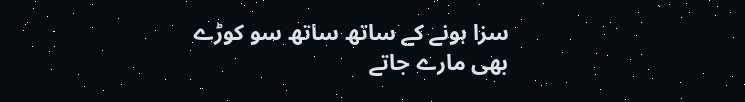سزا ہونے کے ساتھ ساتھ سو کوڑے بھی مارے جاتے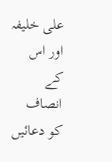علی خلیفہ اور اس کے انصاف کو دعائیں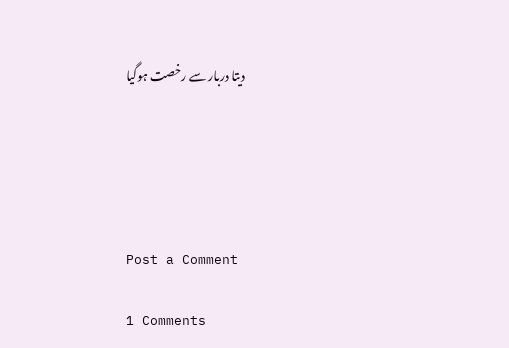دیتا دربار سے رخصت ہوگیا





Post a Comment

1 Comments